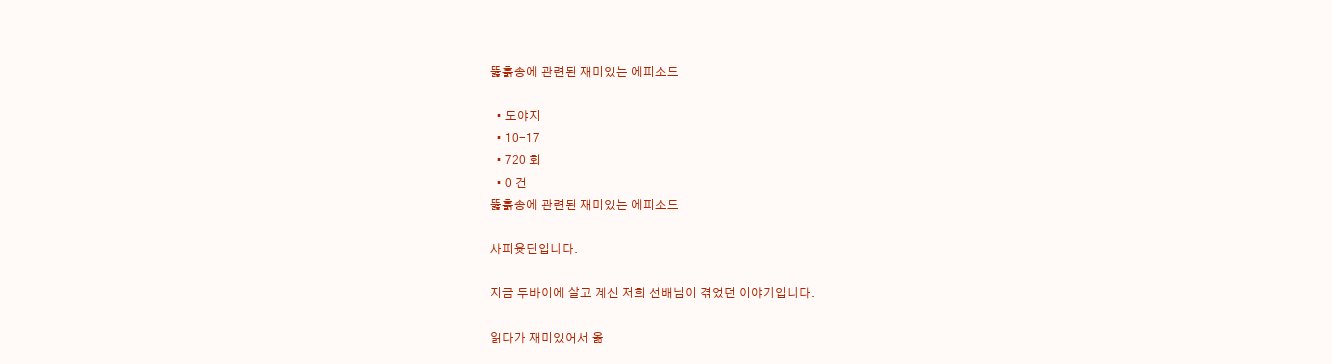뚫훍송에 관련된 재미있는 에피소드

  • 도야지
  • 10-17
  • 720 회
  • 0 건
뚫훍송에 관련된 재미있는 에피소드

사피윳딘입니다.

지금 두바이에 살고 계신 저희 선배님이 겪었던 이야기입니다.

읽다가 재미있어서 옮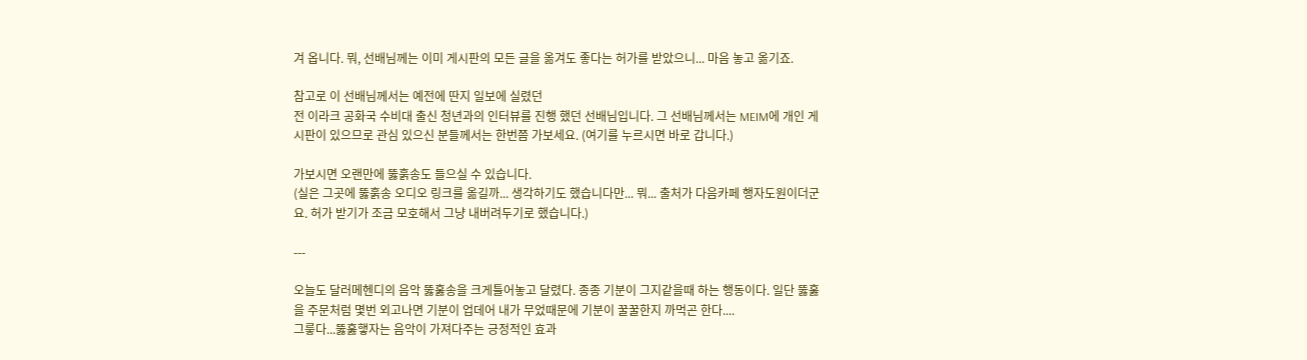겨 옵니다. 뭐, 선배님께는 이미 게시판의 모든 글을 옮겨도 좋다는 허가를 받았으니... 마음 놓고 옮기죠.

참고로 이 선배님께서는 예전에 딴지 일보에 실렸던
전 이라크 공화국 수비대 출신 청년과의 인터뷰를 진행 했던 선배님입니다. 그 선배님께서는 MEIM에 개인 게시판이 있으므로 관심 있으신 분들께서는 한번쯤 가보세요. (여기를 누르시면 바로 갑니다.)

가보시면 오랜만에 뚫훍송도 들으실 수 있습니다.
(실은 그곳에 뚫훍송 오디오 링크를 옮길까... 생각하기도 했습니다만... 뭐... 출처가 다음카페 행자도원이더군요. 허가 받기가 조금 모호해서 그냥 내버려두기로 했습니다.)

---

오늘도 달러메헨디의 음악 뚫훓송을 크게틀어놓고 달렸다. 종종 기분이 그지같을때 하는 행동이다. 일단 뚫훓을 주문처럼 몇번 외고나면 기분이 업데어 내가 무었때문에 기분이 꿀꿀한지 까먹곤 한다....
그릏다...뚫훓햏자는 음악이 가져다주는 긍정적인 효과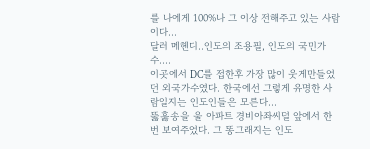를 나에게 100%나 그 이상 전해주고 있는 사람이다...
달러 메헨디..인도의 조용필, 인도의 국민가수....
이곳에서 DC를 접한후 가장 많이 웃게만들었던 외국가수였다. 한국에선 그렇게 유명한 사람일지는 인도인들은 모른다...
뚫훓송을 울 아파트 경비아좌씨덜 앞에서 한번 보여주었다. 그 똥그래지는 인도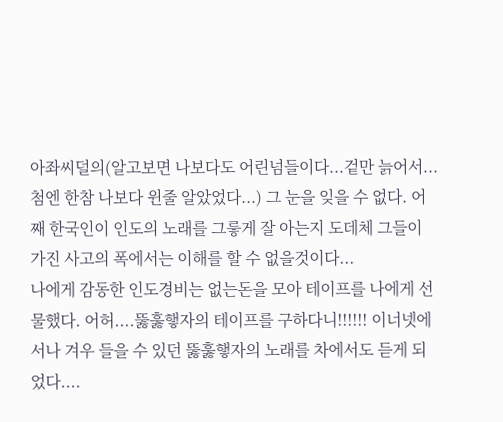아좌씨덜의(알고보면 나보다도 어린넘들이다...겉만 늙어서...첨엔 한참 나보다 윈줄 알았었다...) 그 눈을 잊을 수 없다. 어째 한국인이 인도의 노래를 그릏게 잘 아는지 도데체 그들이 가진 사고의 폭에서는 이해를 할 수 없을것이다...
나에게 감동한 인도경비는 없는돈을 모아 테이프를 나에게 선물했다. 어허....뚫훓햏자의 테이프를 구하다니!!!!!! 이너넷에서나 겨우 들을 수 있던 뚫훓햏자의 노래를 차에서도 듣게 되었다....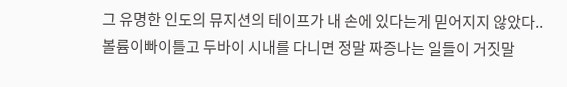그 유명한 인도의 뮤지션의 테이프가 내 손에 있다는게 믿어지지 않았다..
볼륨이빠이틀고 두바이 시내를 다니면 정말 짜증나는 일들이 거짓말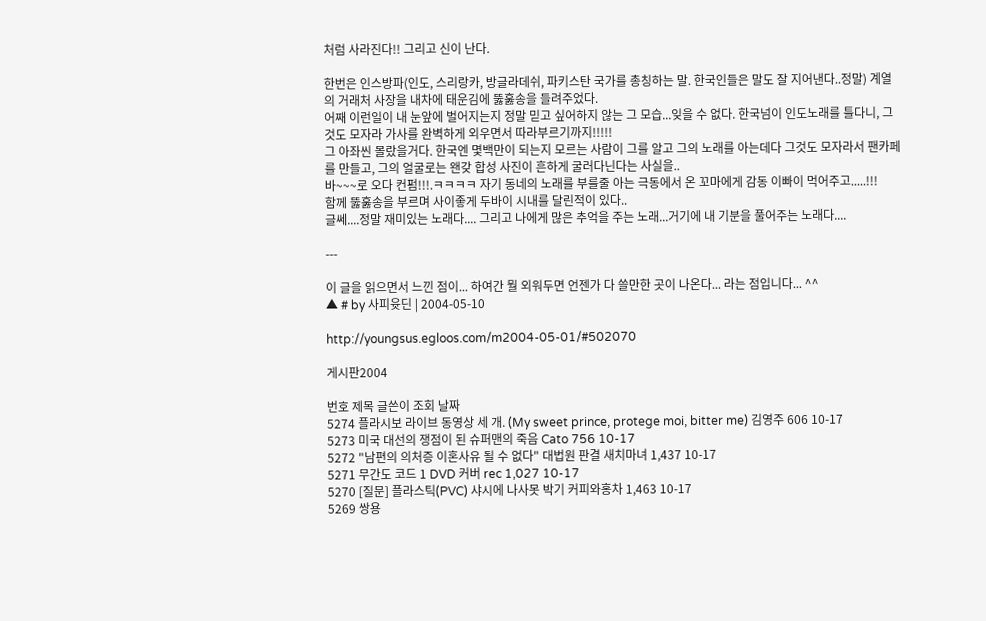처럼 사라진다!! 그리고 신이 난다.

한번은 인스방파(인도, 스리랑카, 방글라데쉬, 파키스탄 국가를 총칭하는 말. 한국인들은 말도 잘 지어낸다..정말) 계열의 거래처 사장을 내차에 태운김에 뚫훓송을 들려주었다.
어째 이런일이 내 눈앞에 벌어지는지 정말 믿고 싶어하지 않는 그 모습...잊을 수 없다. 한국넘이 인도노래를 틀다니, 그것도 모자라 가사를 완벽하게 외우면서 따라부르기까지!!!!!
그 아좌씬 몰랐을거다. 한국엔 몇백만이 되는지 모르는 사람이 그를 알고 그의 노래를 아는데다 그것도 모자라서 팬카페를 만들고, 그의 얼굴로는 왠갖 합성 사진이 흔하게 굴러다닌다는 사실을..
바~~~로 오다 컨펌!!!.ㅋㅋㅋㅋ 자기 동네의 노래를 부를줄 아는 극동에서 온 꼬마에게 감동 이빠이 먹어주고.....!!!
함께 뚫훓송을 부르며 사이좋게 두바이 시내를 달린적이 있다..
글쎄....정말 재미있는 노래다.... 그리고 나에게 많은 추억을 주는 노래...거기에 내 기분을 풀어주는 노래다....

---

이 글을 읽으면서 느낀 점이... 하여간 뭘 외워두면 언젠가 다 쓸만한 곳이 나온다... 라는 점입니다... ^^
▲ # by 사피윳딘 | 2004-05-10

http://youngsus.egloos.com/m2004-05-01/#502070

게시판2004

번호 제목 글쓴이 조회 날짜
5274 플라시보 라이브 동영상 세 개. (My sweet prince, protege moi, bitter me) 김영주 606 10-17
5273 미국 대선의 쟁점이 된 슈퍼맨의 죽음 Cato 756 10-17
5272 "남편의 의처증 이혼사유 될 수 없다" 대법원 판결 새치마녀 1,437 10-17
5271 무간도 코드 1 DVD 커버 rec 1,027 10-17
5270 [질문] 플라스틱(PVC) 샤시에 나사못 박기 커피와홍차 1,463 10-17
5269 쌍용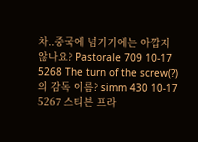차..중국에 넘기기에는 아깝지 않나요? Pastorale 709 10-17
5268 The turn of the screw(?)의 감독 이름? simm 430 10-17
5267 스티븐 프라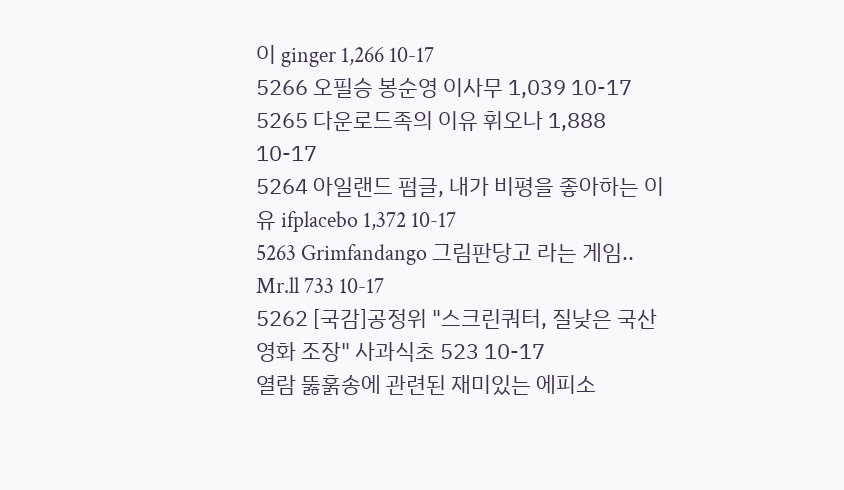이 ginger 1,266 10-17
5266 오필승 봉순영 이사무 1,039 10-17
5265 다운로드족의 이유 휘오나 1,888 10-17
5264 아일랜드 펌글, 내가 비평을 좋아하는 이유 ifplacebo 1,372 10-17
5263 Grimfandango 그림판당고 라는 게임.. Mr.ll 733 10-17
5262 [국감]공정위 "스크린쿼터, 질낮은 국산영화 조장" 사과식초 523 10-17
열람 뚫훍송에 관련된 재미있는 에피소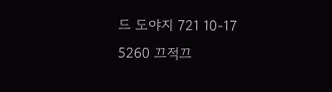드 도야지 721 10-17
5260 끄적끄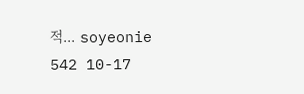적... soyeonie 542 10-17